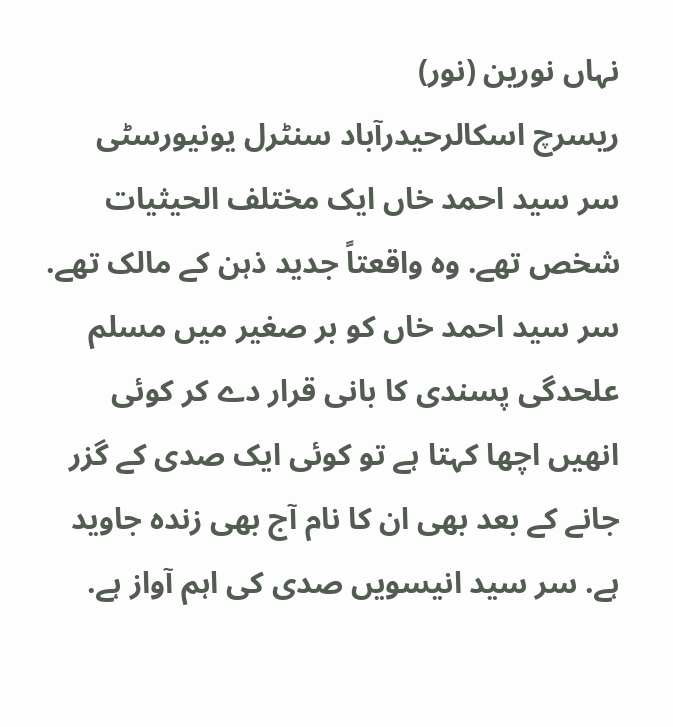نہاں نورین (نور)
ریسرچ اسکالرحیدرآباد سنٹرل یونیورسٹی
سر سید احمد خاں ایک مختلف الحیثیات شخص تھے. وہ واقعتاً جدید ذہن کے مالک تھے. سر سید احمد خاں کو بر صغیر میں مسلم علحدگی پسندی کا بانی قرار دے کر کوئی انھیں اچھا کہتا ہے تو کوئی ایک صدی کے گزر جانے کے بعد بھی ان کا نام آج بھی زندہ جاوید ہے. سر سید انیسویں صدی کی اہم آواز ہے.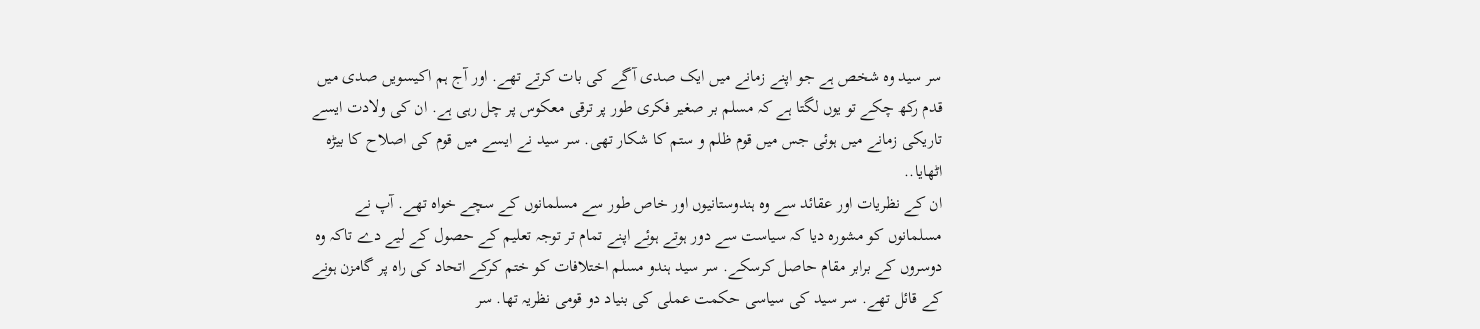سر سید وہ شخص ہے جو اپنے زمانے میں ایک صدی آگے کی بات کرتے تھے. اور آج ہم اکیسویں صدی میں قدم رکھ چکے تو یوں لگتا ہے کہ مسلم بر صغیر فکری طور پر ترقی معکوس پر چل رہی ہے. ان کی ولادت ایسے تاریکی زمانے میں ہوئی جس میں قوم ظلم و ستم کا شکار تھی. سر سید نے ایسے میں قوم کی اصلاح کا بیڑہ اٹھایا..
ان کے نظریات اور عقائد سے وہ ہندوستانیوں اور خاص طور سے مسلمانوں کے سچے خواہ تھے. آپ نے مسلمانوں کو مشورہ دیا کہ سیاست سے دور ہوتے ہوئے اپنے تمام تر توجہ تعلیم کے حصول کے لیے دے تاکہ وہ دوسروں کے برابر مقام حاصل کرسکے. سر سید ہندو مسلم اختلافات کو ختم کرکے اتحاد کی راہ پر گامزن ہونے کے قائل تھے. سر سید کی سیاسی حکمت عملی کی بنیاد دو قومی نظریہ تھا. سر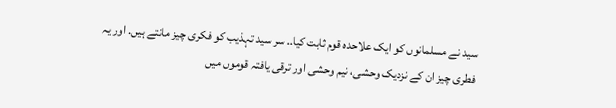سید نے مسلمانوں کو ایک علاحدہ قوم ثابت کیا.. سر سید تہذیب کو فکری چیز مانتے ہیں. اور یہ فطری چیز ان کے نزدیک وحشی، نیم وحشی اور ترقی یافتہ قوموں میں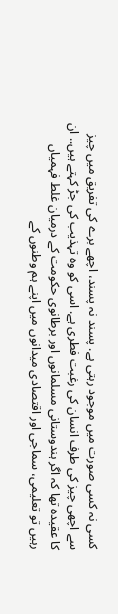کسی نہ کسی صورت میں موجود رہتی ہے. پسند نہ پسند، اچھے برے کی تفریق میں چیز سے اچھی چیز کی طرف انسان کی رغبت فطری ہے. اسی کو وہ تہذیب کی جڑ کہتے ہیں.. ان کا عقیدہ تھا کہ اگر ہندوستانی مسلمانوں اور برطانوی حکومت کے درمیان غلط فہمیاں رہیں تو تعلیمی، سماجی اور اقتصادی میدانوں میں اپنے ہم وطنوں کے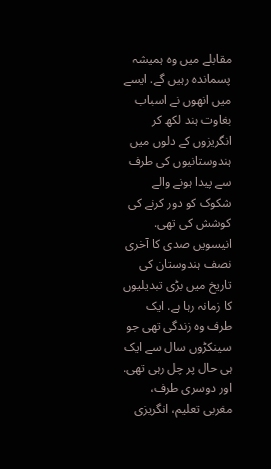مقابلے میں وہ ہمیشہ پسماندہ رہیں گے. ایسے میں انھوں نے اسباب بغاوت ہند لکھ کر انگریزوں کے دلوں میں ہندوستانیوں کی طرف سے پیدا ہونے والے شکوک کو دور کرنے کی کوشش کی تھی.
انیسویں صدی کا آخری نصف ہندوستان کی تاریخ میں بڑی تبدیلیوں کا زمانہ رہا ہے. ایک طرف وہ زندگی تھی جو سینکڑوں سال سے ایک ہی حال پر چل رہی تھی. اور دوسری طرف، مغربی تعلیم، انگریزی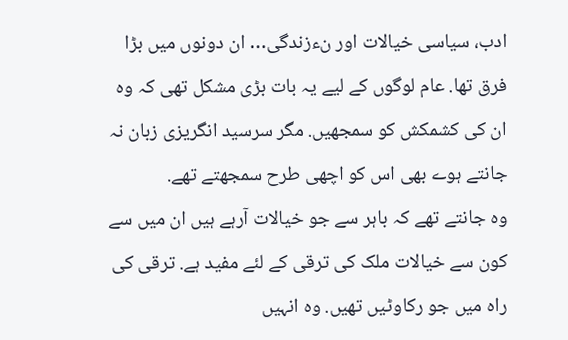ادب، سیاسی خیالات اور نءزندگی… ان دونوں میں بڑا فرق تھا. عام لوگوں کے لیے یہ بات بڑی مشکل تھی کہ وہ ان کی کشمکش کو سمجھیں. مگر سرسید انگریزی زبان نہ جانتے ہوے بھی اس کو اچھی طرح سمجھتے تھے.
وہ جانتے تھے کہ باہر سے جو خیالات آرہے ہیں ان میں سے کون سے خیالات ملک کی ترقی کے لئے مفید ہے. ترقی کی راہ میں جو رکاوٹیں تھیں. وہ انہیں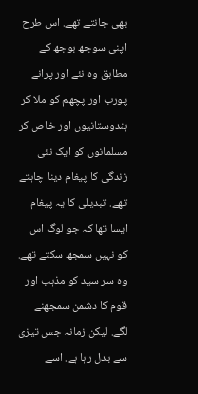بھی جانتے تھے. اس طرح اپنی سوجھ بوجھ کے مطابق وہ نئے اور پرانے پورب اور پچھم کو ملا کر ہندوستانیوں اور خاص کر مسلمانوں کو ایک نئی زندگی کا پیغام دینا چاہتے تھے. تبدیلی کا یہ پیغام ایسا تھا کہ جو لوگ اس کو نہیں سمجھ سکتے تھے. وہ سر سید کو مذہب اور قوم کا دشمن سمجھنے لگے. لیکن زمانہ جس تیزی سے بدل رہا ہے. اسے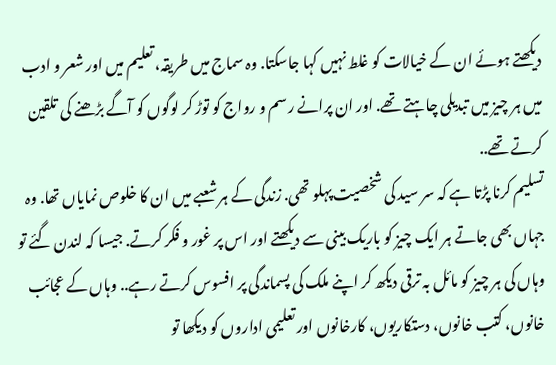دیکھتے ہوئے ان کے خیالات کو غلط نہیں کہا جاسکتا. وہ سماج میں طریقہ، تعلیم میں اور شعر و ادب میں ہر چیز میں تبدیلی چاہتے تھے. اور ان پرانے رسم و رواج کو توڑ کر لوگوں کو آگے بڑھنے کی تلقین کرتے تھے..
تسلیم کرنا پڑتا ہے کہ سر سید کی شخصیت پہلو تھی. زندگی کے ہر شعبے میں ان کا خلوص نمایاں تھا. وہ جہاں بھی جاتے ہر ایک چیز کو باریک بینی سے دیکھتے اور اس پر غور و فکر کرتے. جیسا کہ لندن گئے تو وہاں کی ہر چیز کو مائل بہ ترقی دیکھ کر اپنے ملک کی پسماندگی پر افسوس کرتے رہے.. وہاں کے عجائب خانوں، کتب خانوں، دستکاریوں، کارخانوں اور تعلیمی اداروں کو دیکھا تو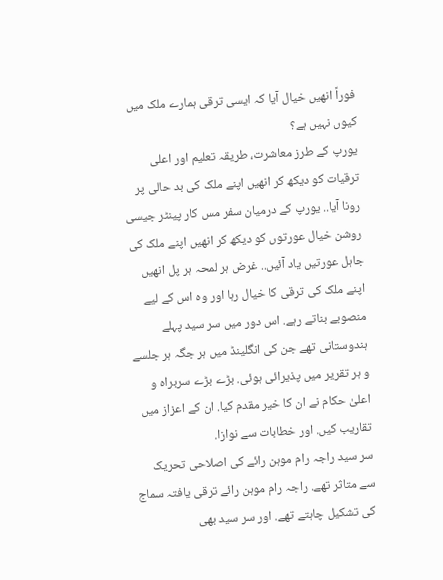فوراً انھیں خیال آیا کہ ایسی ترقی ہمارے ملک میں کیوں نہیں ہے؟
یورپ کے طرز معاشرت، طریقہ تعلیم اور اعلی ترقیات کو دیکھ کر انھیں اپنے ملک کی بد حالی پر رونا آیا.. یورپ کے درمیان سفر مس کار پینٹر جیسی روشن خیال عورتوں کو دیکھ کر انھیں اپنے ملک کی جاہل عورتیں یاد آئیں.. غرض ہر لمحہ ہر پل انھیں اپنے ملک کی ترقی کا خیال رہا اور وہ اس کے لیے منصوبے بناتے رہے. اس دور میں سر سید پہلے ہندوستانی تھے جن کی انگلینڈ میں ہر جگہ ہر جلسے و ہر تقریر میں پذیرائی ہوئی. بڑے بڑے سربراہ و اعلیٰ حکام نے ان کا خیر مقدم کیا. ان کے اعزاز میں تقاریب کیں. اور خطابات سے نوازا.
سر سید راجہ رام موہن رائے کی اصلاحی تحریک سے متاثر تھے. راجہ رام موہن رائے ترقی یافتہ سماج کی تشکیل چاہتے تھے. اور سر سید بھی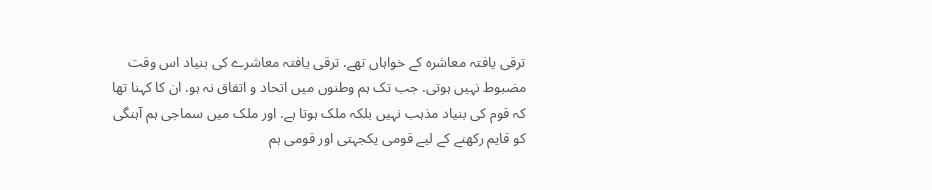ترقی یافتہ معاشرہ کے خواہاں تھے. ترقی یافتہ معاشرے کی بنیاد اس وقت مضبوط نہیں ہوتی. جب تک ہم وطنوں میں اتحاد و اتفاق نہ ہو. ان کا کہنا تھا کہ قوم کی بنیاد مذہب نہیں بلکہ ملک ہوتا ہے. اور ملک میں سماجی ہم آہنگی کو قایم رکھنے کے لیے قومی یکجہتی اور قومی ہم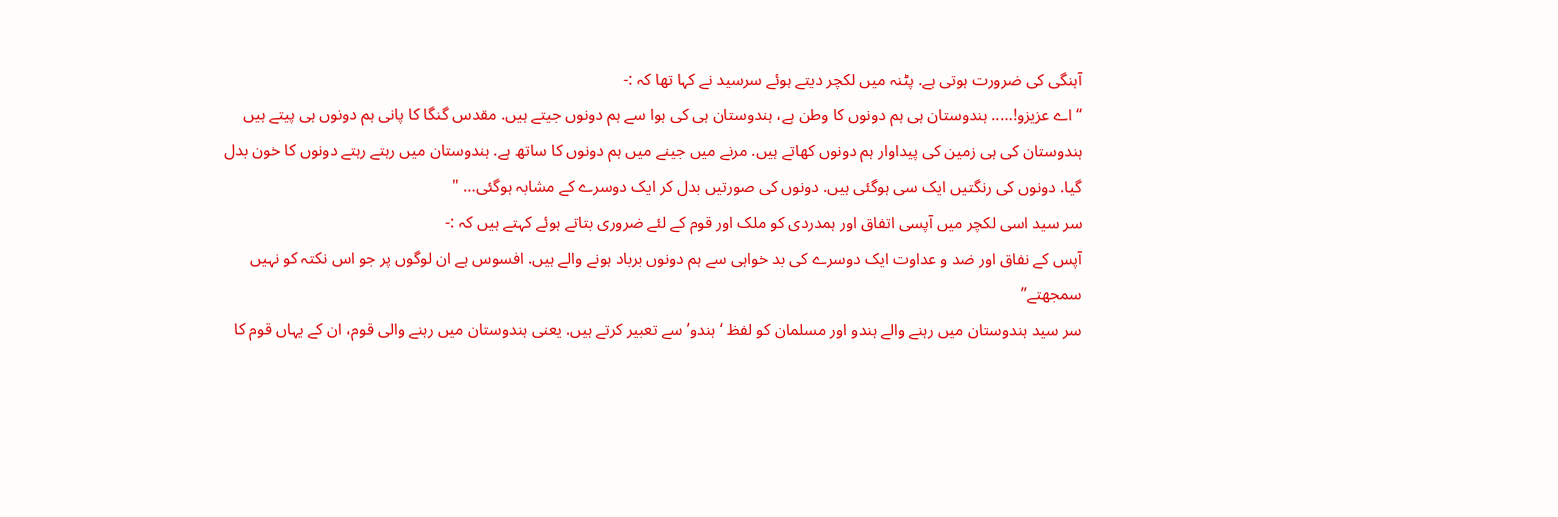آہنگی کی ضرورت ہوتی ہے. پٹنہ میں لکچر دیتے ہوئے سرسید نے کہا تھا کہ :-
“اے عزیزو!….. ہندوستان ہی ہم دونوں کا وطن ہے، ہندوستان ہی کی ہوا سے ہم دونوں جیتے ہیں. مقدس گنگا کا پانی ہم دونوں ہی پیتے ہیں ہندوستان کی ہی زمین کی پیداوار ہم دونوں کھاتے ہیں. مرنے میں جینے میں ہم دونوں کا ساتھ ہے. ہندوستان میں رہتے رہتے دونوں کا خون بدل گیا. دونوں کی رنگتیں ایک سی ہوگئی ہیں. دونوں کی صورتیں بدل کر ایک دوسرے کے مشابہ ہوگئی… "
سر سید اسی لکچر میں آپسی اتفاق اور ہمدردی کو ملک اور قوم کے لئے ضروری بتاتے ہوئے کہتے ہیں کہ :-
آپس کے نفاق اور ضد و عداوت ایک دوسرے کی بد خواہی سے ہم دونوں برباد ہونے والے ہیں. افسوس ہے ان لوگوں پر جو اس نکتہ کو نہیں سمجھتے”
سر سید ہندوستان میں رہنے والے ہندو اور مسلمان کو لفظ ‘ہندو’ سے تعبیر کرتے ہیں. یعنی ہندوستان میں رہنے والی قوم، ان کے یہاں قوم کا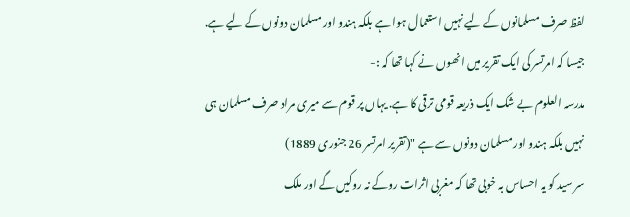لفظ صرف مسلمانوں کے لیے نہیں استعمال ہوا ہے بلکہ ہندو اور مسلمان دونوں کے لیے ہے. جیسا کہ امرتسر کی ایک تقریر میں انھوں نے کہا تھا کہ :-
مدرسہ العلوم بے شک ایک ذریعہ قومی ترقی کا ہے. یہاں پر قوم سے میری مراد صرف مسلمان ہی نہیں بلکہ ہندو اور مسلمان دونوں سے ہے "(تقریر امرتسر 26 جنوری 1889)
سر سید کو یہ احساس بہ خوبی تھا کہ مغربی اثرات روکے نہ روکیں گے اور ملک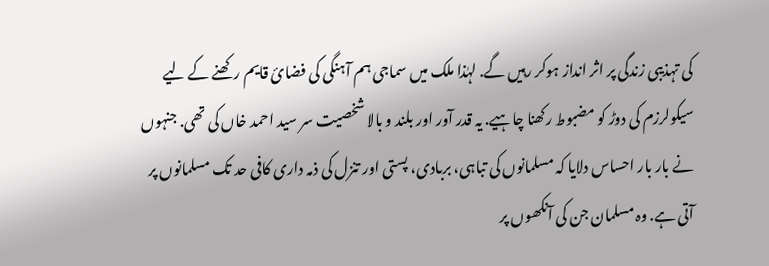کی تہذیبی زندگی پر اثر انداز ہوکر رہیں گے. لہٰذا ملک میں سماجی ہم آہنگی کی فضائ قایم رکھنے کے لیے سیکولرزم کی دوڑ کو مضبوط رکھنا چاہیے. یہ قدر آور اور بلند و بالا شخصیت سر سید احمد خاں کی تھی. جنہوں نے بار بار احساس دلایا کہ مسلمانوں کی تباہی، بربادی، پستی اور تنزل کی ذمہ داری کافی حد تک مسلمانوں پر آتی ہے. وہ مسلمان جن کی آنکھوں پر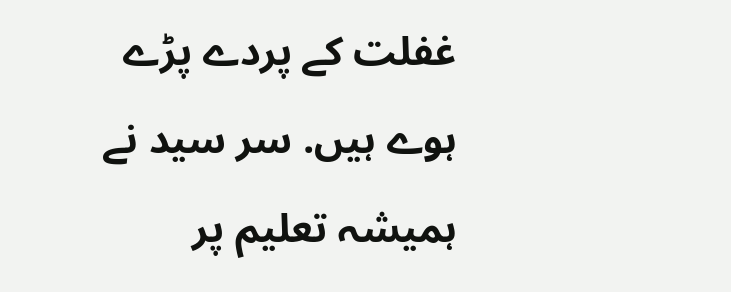غفلت کے پردے پڑے ہوے ہیں. سر سید نے ہمیشہ تعلیم پر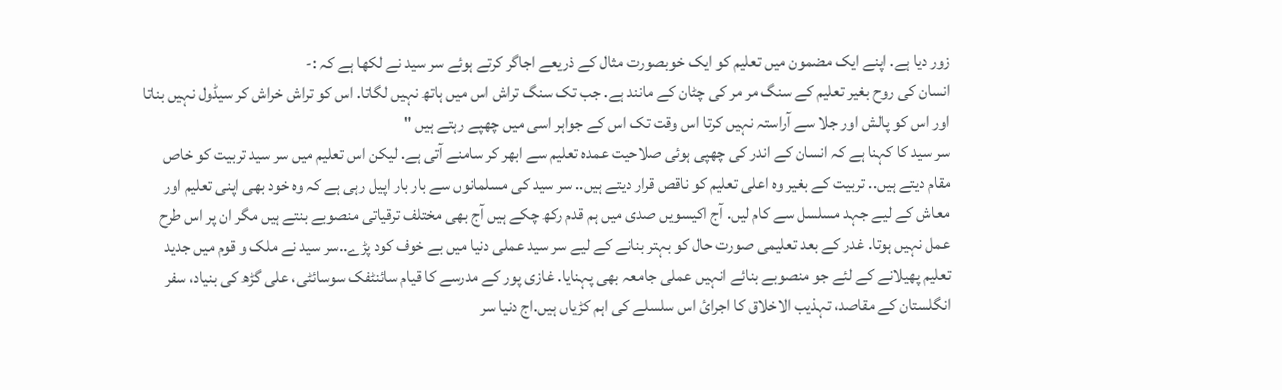زور دیا ہے. اپنے ایک مضمون میں تعلیم کو ایک خوبصورت مثال کے ذریعے اجاگر کرتے ہوئے سر سید نے لکھا ہے کہ :-
انسان کی روح بغیر تعلیم کے سنگ مر مر کی چٹان کے مانند ہے. جب تک سنگ تراش اس میں ہاتھ نہیں لگاتا. اس کو تراش خراش کر سیڈول نہیں بناتا اور اس کو پالش اور جلا سے آراستہ نہیں کرتا اس وقت تک اس کے جواہر اسی میں چھپے رہتے ہیں "
سر سید کا کہنا ہے کہ انسان کے اندر کی چھپی ہوئی صلاحیت عمدہ تعلیم سے ابھر کر سامنے آتی ہے. لیکن اس تعلیم میں سر سید تربیت کو خاص مقام دیتے ہیں.. تربیت کے بغیر وہ اعلی تعلیم کو ناقص قرار دیتے ہیں.. سر سید کی مسلمانوں سے بار بار اپیل رہی ہے کہ وہ خود بھی اپنی تعلیم اور معاش کے لیے جہد مسلسل سے کام لیں. آج اکیسویں صدی میں ہم قدم رکھ چکے ہیں آج بھی مختلف ترقیاتی منصوبے بنتے ہیں مگر ان پر اس طرح عمل نہیں ہوتا. غدر کے بعد تعلیمی صورت حال کو بہتر بنانے کے لیے سر سید عملی دنیا میں بے خوف کود پڑے..سر سید نے ملک و قوم میں جدید تعلیم پھیلانے کے لئے جو منصوبے بنائے انہیں عملی جامعہ بھی پہنایا. غازی پور کے مدرسے کا قیام سائنٹفک سوسائٹی، علی گڑھ کی بنیاد، سفر انگلستان کے مقاصد، تہذیب الاخلاق کا اجرائ اس سلسلے کی اہم کڑیاں ہیں.اج دنیا سر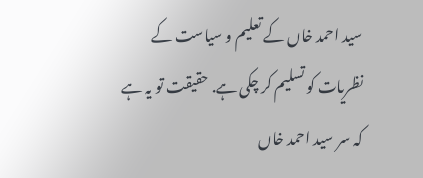سید احمد خاں کے تعلیم و سیاست کے نظریات کو تسلیم کر چکی ہے. حقیقت تو یہ ہے کہ سر سید احمد خاں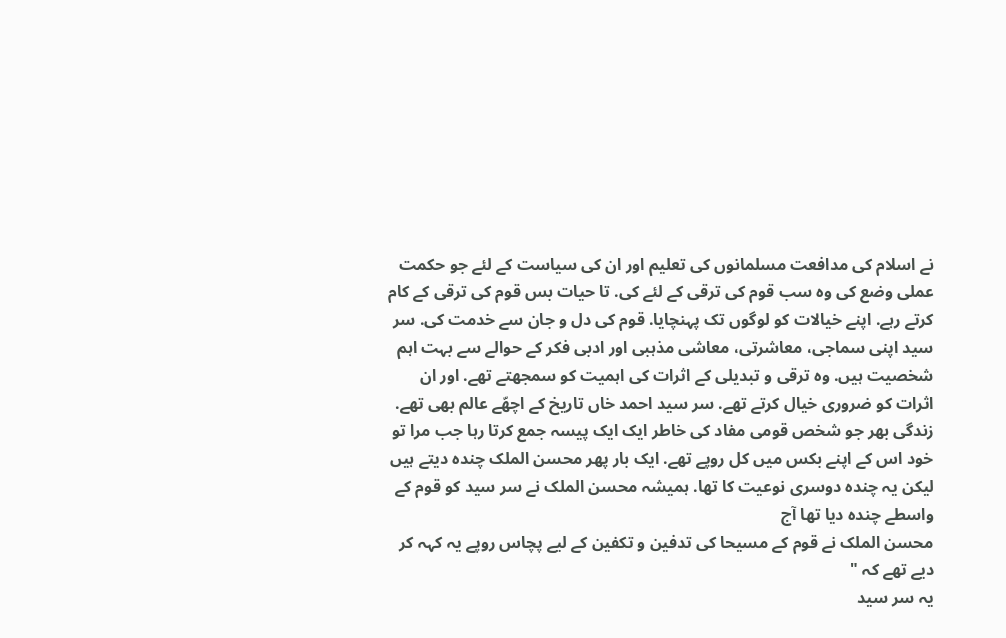نے اسلام کی مدافعت مسلمانوں کی تعلیم اور ان کی سیاست کے لئے جو حکمت عملی وضع کی وہ سب قوم کی ترقی کے لئے کی. تا حیات بس قوم کی ترقی کے کام کرتے رہے. اپنے خیالات کو لوگوں تک پہنچایا. قوم کی دل و جان سے خدمت کی. سر سید اپنی سماجی، معاشرتی، معاشی مذہبی اور ادبی فکر کے حوالے سے بہت اہم شخصیت ہیں. وہ ترقی و تبدیلی کے اثرات کی اہمیت کو سمجھتے تھے. اور ان اثرات کو ضروری خیال کرتے تھے. سر سید احمد خاں تاریخ کے اچھّے عالم بھی تھے.
زندگی بھر جو شخص قومی مفاد کی خاطر ایک ایک پیسہ جمع کرتا رہا جب مرا تو خود اس کے اپنے بکس میں کل روپے تھے. ایک بار پھر محسن الملک چندہ دیتے ہیں لیکن یہ چندہ دوسری نوعیت کا تھا. ہمیشہ محسن الملک نے سر سید کو قوم کے واسطے چندہ دیا تھا آج
محسن الملک نے قوم کے مسیحا کی تدفین و تکفین کے لیے پچاس روپے یہ کہہ کر دیے تھے کہ "
یہ سر سید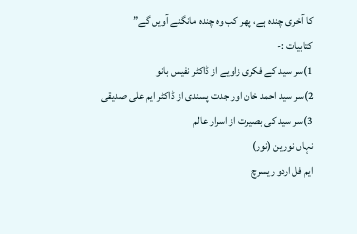کا آخری چندہ ہے، پھر کب وہ چندہ مانگنے آویں گے”
کتابیات :-
1)سر سید کے فکری زاویے از ڈاکٹر نفیس بانو
2)سر سید احمد خان اور جدت پسندی از ڈاکٹر ایم علی صدیقی
3)سر سید کی بصیرت از اسرار عالم
نہاں نورین (نور)
ایم فل اردو ریسرچ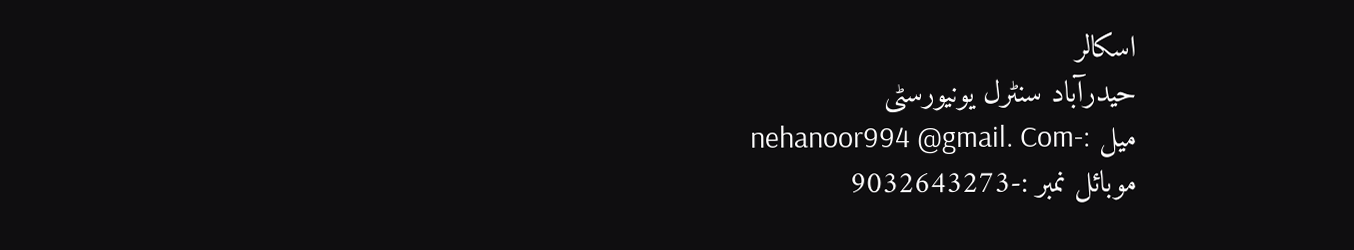اسکالر
حیدرآباد سنٹرل یونیورسٹی
میل :-nehanoor994 @gmail. Com
موبائل نمبر :-9032643273